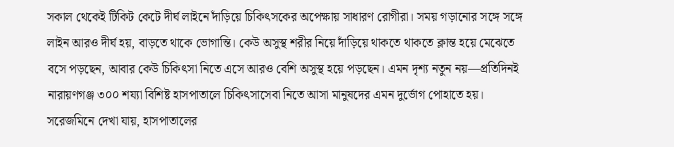সকাল থেকেই টিকিট কেটে দীর্ঘ লাইনে দাঁড়িয়ে চিকিৎসকের অপেক্ষায় সাধারণ রোগীরা। সময় গড়ানোর সঙ্গে সঙ্গে লাইন আরও দীর্ঘ হয়, বাড়তে থাকে ভোগান্তি। কেউ অসুস্থ শরীর নিয়ে দাঁড়িয়ে থাকতে থাকতে ক্লান্ত হয়ে মেঝেতে বসে পড়ছেন, আবার কেউ চিকিৎসা নিতে এসে আরও বেশি অসুস্থ হয়ে পড়ছেন। এমন দৃশ্য নতুন নয়—প্রতিদিনই নারায়ণগঞ্জ ৩০০ শয্যা বিশিষ্ট হাসপাতালে চিকিৎসাসেবা নিতে আসা মানুষদের এমন দুর্ভোগ পোহাতে হয়।
সরেজমিনে দেখা যায়, হাসপাতালের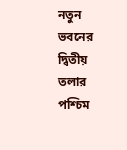নতুন ভবনের দ্বিতীয় তলার পশ্চিম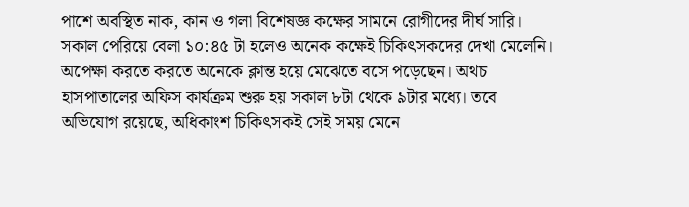পাশে অবস্থিত নাক, কান ও গলা বিশেষজ্ঞ কক্ষের সামনে রোগীদের দীর্ঘ সারি। সকাল পেরিয়ে বেলা ১০:৪৫ টা হলেও অনেক কক্ষেই চিকিৎসকদের দেখা মেলেনি। অপেক্ষা করতে করতে অনেকে ক্লান্ত হয়ে মেঝেতে বসে পড়েছেন। অথচ হাসপাতালের অফিস কার্যক্রম শুরু হয় সকাল ৮টা থেকে ৯টার মধ্যে। তবে অভিযোগ রয়েছে, অধিকাংশ চিকিৎসকই সেই সময় মেনে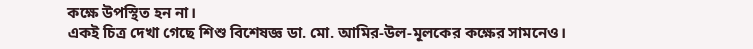কক্ষে উপস্থিত হন না।
একই চিত্র দেখা গেছে শিশু বিশেষজ্ঞ ডা. মো. আমির-উল-মূলকের কক্ষের সামনেও।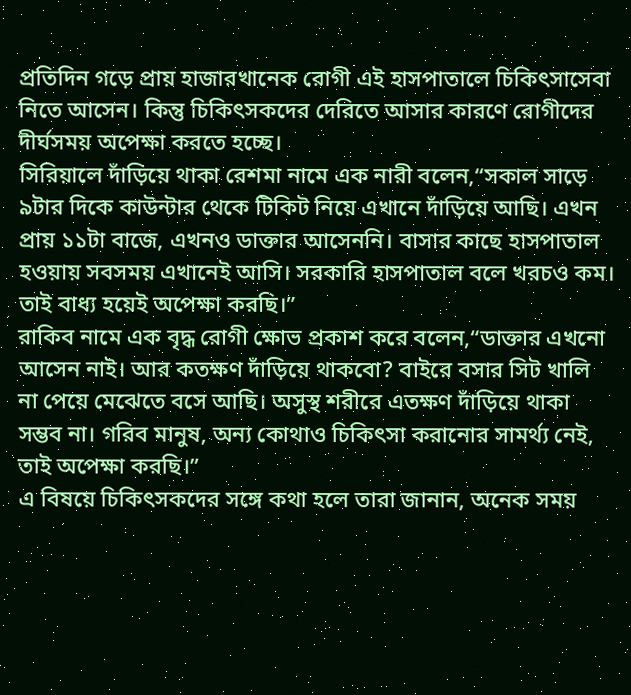প্রতিদিন গড়ে প্রায় হাজারখানেক রোগী এই হাসপাতালে চিকিৎসাসেবা নিতে আসেন। কিন্তু চিকিৎসকদের দেরিতে আসার কারণে রোগীদের দীর্ঘসময় অপেক্ষা করতে হচ্ছে।
সিরিয়ালে দাঁড়িয়ে থাকা রেশমা নামে এক নারী বলেন,“সকাল সাড়ে ৯টার দিকে কাউন্টার থেকে টিকিট নিয়ে এখানে দাঁড়িয়ে আছি। এখন প্রায় ১১টা বাজে, এখনও ডাক্তার আসেননি। বাসার কাছে হাসপাতাল হওয়ায় সবসময় এখানেই আসি। সরকারি হাসপাতাল বলে খরচও কম। তাই বাধ্য হয়েই অপেক্ষা করছি।”
রাকিব নামে এক বৃদ্ধ রোগী ক্ষোভ প্রকাশ করে বলেন,“ডাক্তার এখনো আসেন নাই। আর কতক্ষণ দাঁড়িয়ে থাকবো? বাইরে বসার সিট খালি না পেয়ে মেঝেতে বসে আছি। অসুস্থ শরীরে এতক্ষণ দাঁড়িয়ে থাকা সম্ভব না। গরিব মানুষ, অন্য কোথাও চিকিৎসা করানোর সামর্থ্য নেই, তাই অপেক্ষা করছি।”
এ বিষয়ে চিকিৎসকদের সঙ্গে কথা হলে তারা জানান, অনেক সময়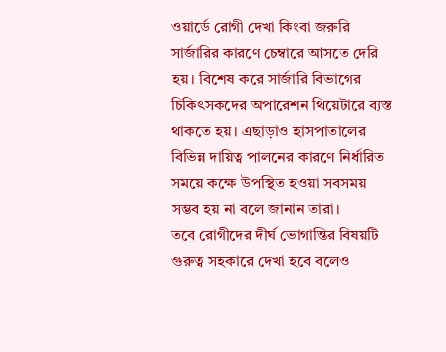ওয়ার্ডে রোগী দেখা কিংবা জরুরি সার্জারির কারণে চেম্বারে আসতে দেরি হয়। বিশেষ করে সার্জারি বিভাগের চিকিৎসকদের অপারেশন থিয়েটারে ব্যস্ত থাকতে হয়। এছাড়াও হাসপাতালের বিভিন্ন দায়িত্ব পালনের কারণে নির্ধারিত সময়ে কক্ষে উপস্থিত হওয়া সবসময় সম্ভব হয় না বলে জানান তারা।
তবে রোগীদের দীর্ঘ ভোগান্তির বিষয়টি গুরুত্ব সহকারে দেখা হবে বলেও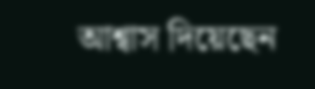আশ্বাস দিয়েছেন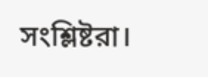সংশ্লিষ্টরা।